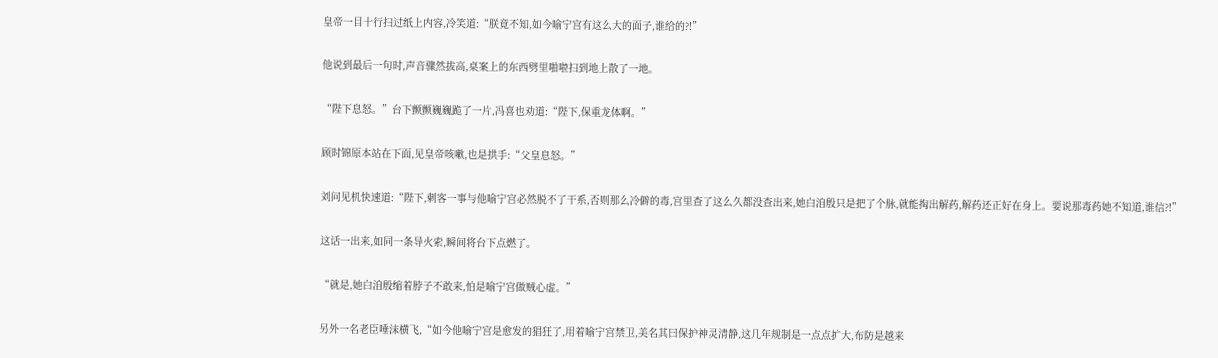皇帝一目十行扫过纸上内容,冷笑道:“朕竟不知,如今喻宁宫有这么大的面子,谁给的?!”

他说到最后一句时,声音骤然拔高,桌案上的东西劈里啪啦扫到地上散了一地。

“陛下息怒。”台下颤颤巍巍跪了一片,冯喜也劝道:“陛下,保重龙体啊。”

顾时锦原本站在下面,见皇帝咳嗽,也是拱手:“父皇息怒。”

刘问见机快速道:“陛下,刺客一事与他喻宁宫必然脱不了干系,否则那么冷僻的毒,宫里查了这么久都没查出来,她白洎殷只是把了个脉,就能掏出解药,解药还正好在身上。要说那毒药她不知道,谁信?!”

这话一出来,如同一条导火索,瞬间将台下点燃了。

“就是,她白洎殷缩着脖子不敢来,怕是喻宁宫做贼心虚。”

另外一名老臣唾沫横飞,“如今他喻宁宫是愈发的猖狂了,用着喻宁宫禁卫,美名其曰保护神灵清静,这几年规制是一点点扩大,布防是越来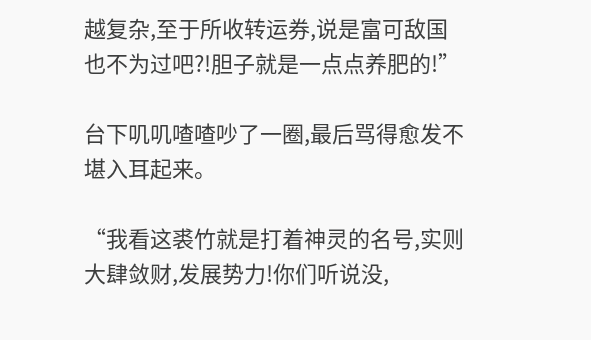越复杂,至于所收转运券,说是富可敌国也不为过吧?!胆子就是一点点养肥的!”

台下叽叽喳喳吵了一圈,最后骂得愈发不堪入耳起来。

“我看这裘竹就是打着神灵的名号,实则大肆敛财,发展势力!你们听说没,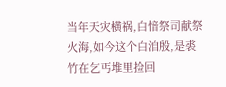当年天灾横祸,白愔祭司献祭火海,如今这个白洎殷,是裘竹在乞丐堆里捡回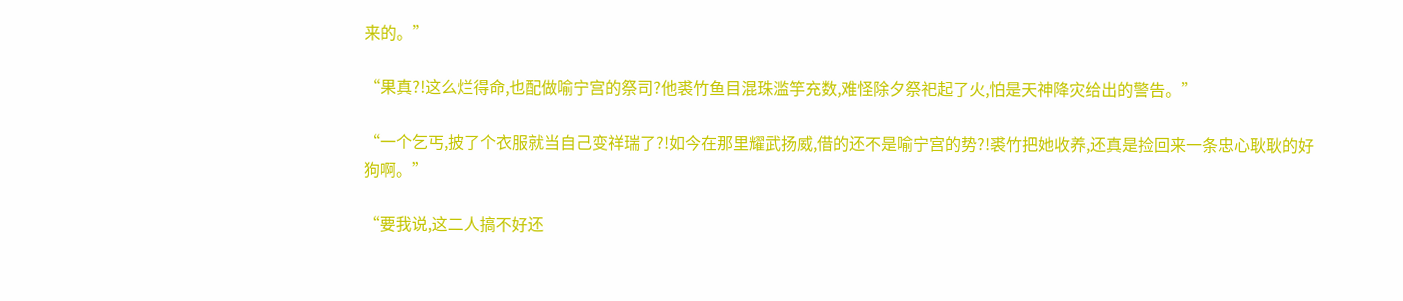来的。”

“果真?!这么烂得命,也配做喻宁宫的祭司?他裘竹鱼目混珠滥竽充数,难怪除夕祭祀起了火,怕是天神降灾给出的警告。”

“一个乞丐,披了个衣服就当自己变祥瑞了?!如今在那里耀武扬威,借的还不是喻宁宫的势?!裘竹把她收养,还真是捡回来一条忠心耿耿的好狗啊。”

“要我说,这二人搞不好还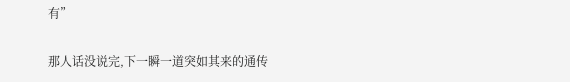有”

那人话没说完,下一瞬一道突如其来的通传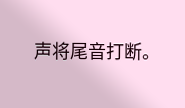声将尾音打断。